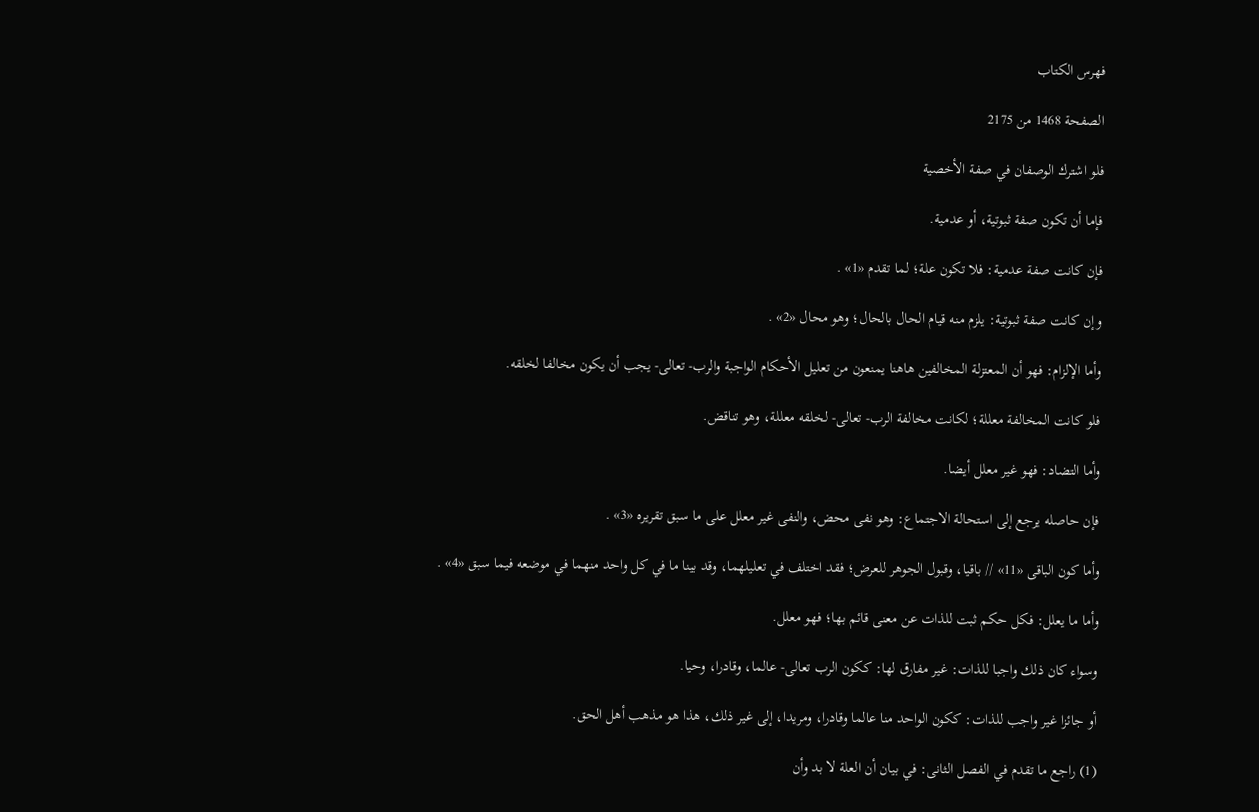فهرس الكتاب

الصفحة 1468 من 2175

فلو اشترك الوصفان في صفة الأخصية

فإما أن تكون صفة ثبوتية، أو عدمية.

فإن كانت صفة عدمية: فلا تكون علة؛ لما تقدم «1» .

وإن كانت صفة ثبوتية: يلزم منه قيام الحال بالحال؛ وهو محال «2» .

وأما الإلزام: فهو أن المعتزلة المخالفين هاهنا يمنعون من تعليل الأحكام الواجبة والرب- تعالى- يجب أن يكون مخالفا لخلقه.

فلو كانت المخالفة معللة؛ لكانت مخالفة الرب- تعالى- لخلقه معللة، وهو تناقض.

وأما التضاد: فهو غير معلل أيضا.

فإن حاصله يرجع إلى استحالة الاجتماع: وهو نفى محض، والنفى غير معلل على ما سبق تقريره «3» .

وأما كون الباقى «11» // باقيا، وقبول الجوهر للعرض؛ فقد اختلف في تعليلهما، وقد بينا ما في كل واحد منهما في موضعه فيما سبق «4» .

وأما ما يعلل: فكل حكم ثبت للذات عن معنى قائم بها؛ فهو معلل.

وسواء كان ذلك واجبا للذات: غير مفارق لها: ككون الرب تعالى- عالما، وقادرا، وحيا.

أو جائزا غير واجب للذات: ككون الواحد منا عالما وقادرا، ومريدا، إلى غير ذلك، هذا هو مذهب أهل الحق.

(1) راجع ما تقدم في الفصل الثانى: في بيان أن العلة لا بد وأن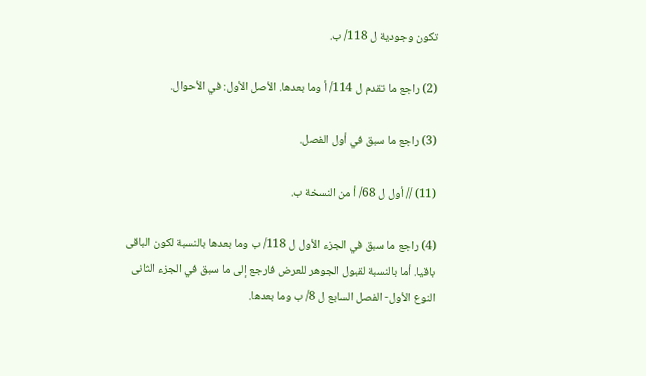تكون وجودية ل 118/ ب.

(2) راجع ما تقدم ل 114/ أ وما بعدها. الأصل الأول: في الأحوال.

(3) راجع ما سبق في أول الفصل.

(11) // أول ل 68/ أ من النسخة ب.

(4) راجع ما سبق في الجزء الأول ل 118/ ب وما بعدها بالنسبة لكون الباقى باقيا. أما بالنسبة لقبول الجوهر للعرض فارجع إلى ما سبق في الجزء الثانى النوع الأول- الفصل السابع ل 8/ ب وما بعدها.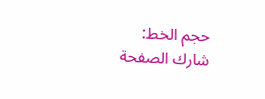حجم الخط:
شارك الصفحة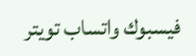فيسبوك واتساب تويتر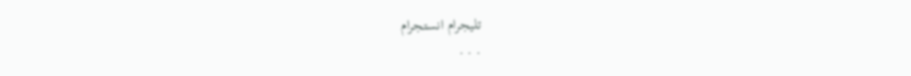تليجرام انستجرام
. . .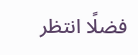فضلًا انتظر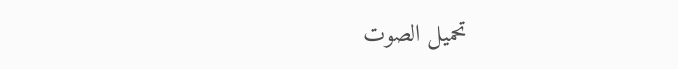تحميل الصوت